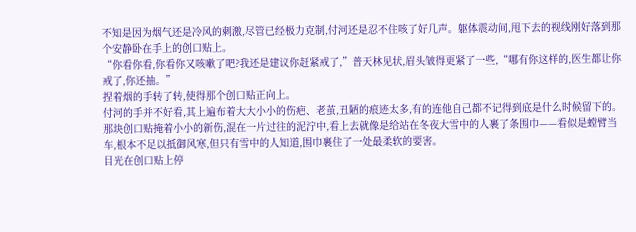不知是因为烟气还是冷风的刺激,尽管已经极力克制,付河还是忍不住咳了好几声。躯体震动间,甩下去的视线刚好落到那个安静卧在手上的创口贴上。
“你看你看,你看你又咳嗽了吧?我还是建议你赶紧戒了,”普天林见状,眉头皱得更紧了一些,“哪有你这样的,医生都让你戒了,你还抽。”
捏着烟的手转了转,使得那个创口贴正向上。
付河的手并不好看,其上遍布着大大小小的伤疤、老茧,丑陋的痕迹太多,有的连他自己都不记得到底是什么时候留下的。那块创口贴掩着小小的新伤,混在一片过往的泥泞中,看上去就像是给站在冬夜大雪中的人裹了条围巾——看似是螳臂当车,根本不足以抵御风寒,但只有雪中的人知道,围巾裹住了一处最柔软的要害。
目光在创口贴上停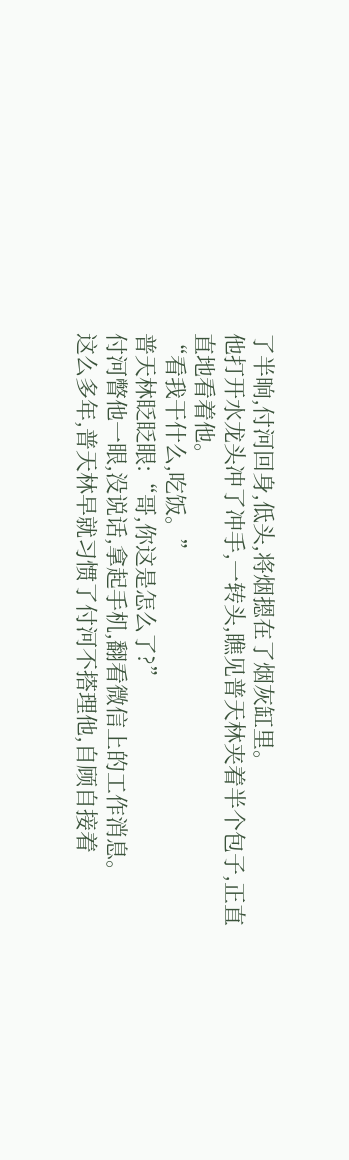了半晌,付河回身,低头,将烟摁在了烟灰缸里。
他打开水龙头冲了冲手,一转头,瞧见普天林夹着半个包子,正直直地看着他。
“看我干什么,吃饭。”
普天林眨眨眼:“哥,你这是怎么了?”
付河瞥他一眼,没说话,拿起手机,翻看微信上的工作消息。
这么多年,普天林早就习惯了付河不搭理他,自顾自接着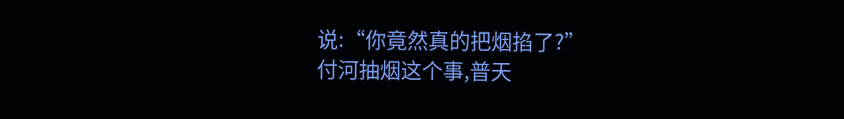说:“你竟然真的把烟掐了?”
付河抽烟这个事,普天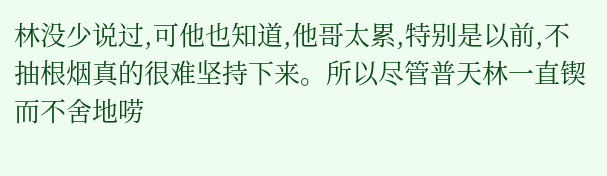林没少说过,可他也知道,他哥太累,特别是以前,不抽根烟真的很难坚持下来。所以尽管普天林一直锲而不舍地唠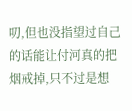叨,但也没指望过自己的话能让付河真的把烟戒掉,只不过是想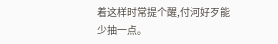着这样时常提个醒,付河好歹能少抽一点。